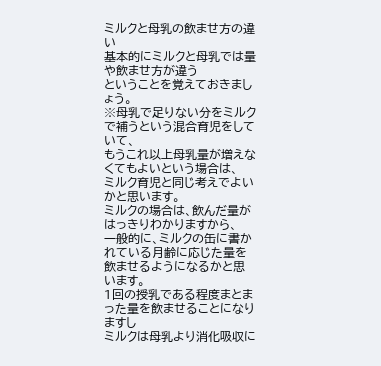ミルクと母乳の飲ませ方の違い
基本的にミルクと母乳では量や飲ませ方が違う
ということを覚えておきましょう。
※母乳で足りない分をミルクで補うという混合育児をしていて、
もうこれ以上母乳量が増えなくてもよいという場合は、
ミルク育児と同じ考えでよいかと思います。
ミルクの場合は、飲んだ量がはっきりわかりますから、
一般的に、ミルクの缶に書かれている月齢に応じた量を
飲ませるようになるかと思います。
1回の授乳である程度まとまった量を飲ませることになりますし
ミルクは母乳より消化吸収に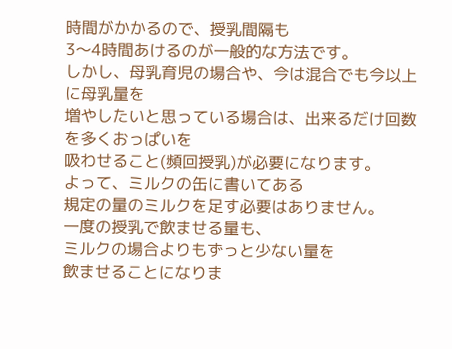時間がかかるので、授乳間隔も
3〜4時間あけるのが一般的な方法です。
しかし、母乳育児の場合や、今は混合でも今以上に母乳量を
増やしたいと思っている場合は、出来るだけ回数を多くおっぱいを
吸わせること(頻回授乳)が必要になります。
よって、ミルクの缶に書いてある
規定の量のミルクを足す必要はありません。
一度の授乳で飲ませる量も、
ミルクの場合よりもずっと少ない量を
飲ませることになりま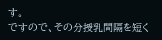す。
ですので、その分授乳間隔を短く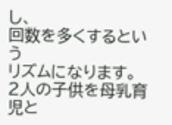し、
回数を多くするという
リズムになります。
2人の子供を母乳育児と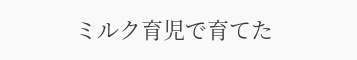ミルク育児で育てた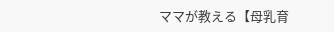ママが教える【母乳育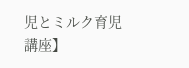児とミルク育児講座】